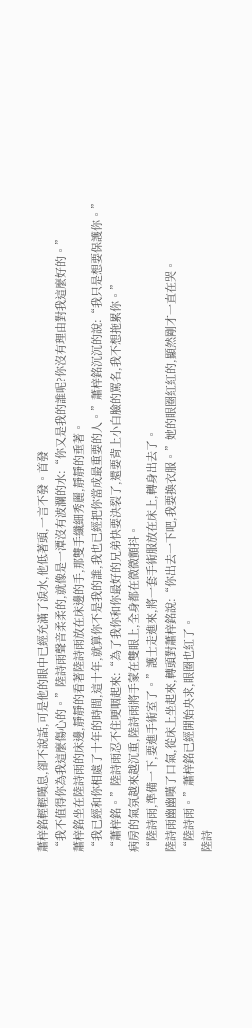蕭梓銘輕輕嘆息,卻不說話,可是他的眼中已經充滿了淚水,他低著頭,一言不發。首發
“我不值得你為我這麼傷心的。”陸詩雨聲音柔柔的,就像是一潭沒有波瀾的水:“你又是我的誰呢?你沒有理由對我這麼好的。”
蕭梓銘坐在陸詩雨的床邊,靜靜的看著陸詩雨放在床邊的手,那雙手纖細秀麗,靜靜的垂著。
“我已經和你相處了十年的時間,這十年,就算你不是我的誰,我也已經把你當成最重要的人。”蕭梓銘沉沉的說:“我只是想要保護你。”
“蕭梓銘。”陸詩雨忍不住哽咽起來:“為了我你和你最好的兄弟快要決裂了,還要背上小白臉的罵名,我不想拖累你。”
病房的氣氛越來越沉重,陸詩雨將手蒙在雙眼上,全身都在微微顫抖。
“陸詩雨,準備一下,要進手術室了。”護士走進來,將一套手術服放在床上,轉身出去了。
陸詩雨幽幽嘆了口氣,從床上坐起來,轉頭對蕭梓銘說:“你出去一下吧,我要換衣服。”她的眼圈紅紅的,顯然剛才一直在哭。
“陸詩雨。”蕭梓銘已經開始央求,眼圈也紅了。
陸詩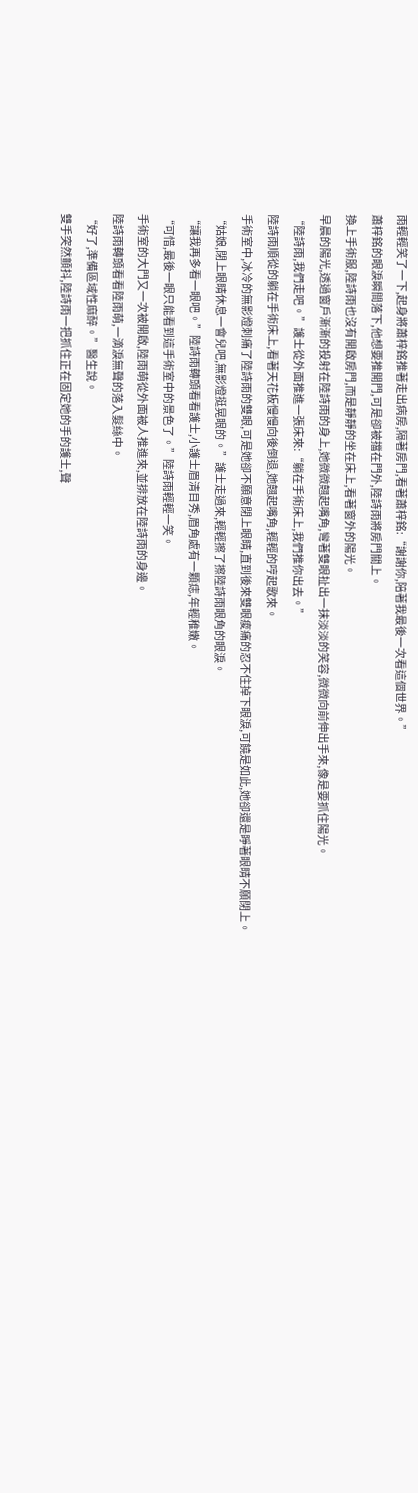雨輕輕笑了一下,起身將蕭梓銘推著走出病房,隔著房門,看著蕭梓銘:“謝謝你,陪著我最後一次看這個世界。”
蕭梓銘的眼淚瞬間落下,他想要推開門,可是卻被擋在門外,陸詩雨將房門關上。
換上手術服,陸詩雨也沒有開啟房門,而是靜靜的坐在床上,看著窗外的陽光。
早晨的陽光,透過窗戶漸漸的投射在陸詩雨的身上,她微微翹起嘴角,彎著雙眼扯出一抹淡淡的笑容,微微向前伸出手來,像是要抓住陽光。
“陸詩雨,我們走吧。”護士從外面推進一張床來:“躺在手術床上,我們推你出去。”
陸詩雨順從的躺在手術床上,看著天花板慢慢向後倒退,她翹起嘴角,輕輕的哼起歌來。
手術室中,冰冷的無影燈刺痛了陸詩雨的雙眼,可是她卻不願意閉上眼睛,直到後來雙眼痠痛的忍不住掉下眼淚,可饒是如此,她卻還是睜著眼睛不願閉上。
“姑娘,閉上眼睛休息一會兒吧,無影燈挺晃眼的。”護士走過來,輕輕擦了擦陸詩雨眼角的眼淚。
“讓我再多看一眼吧。”陸詩雨轉頭看看護士,小護士眉清目秀,眉角處有一顆痣,年輕稚嫩。
“可惜,最後一眼只能看到這手術室中的景色了。”陸詩雨輕輕一笑。
手術室的大門又一次被開啟,陸雨萌從外面被人推進來,並排放在陸詩雨的身邊。
陸詩雨轉頭看看陸雨萌,一滴淚無聲的落入髮絲中。
“好了,準備區域性麻醉。”醫生說。
雙手突然顫抖,陸詩雨一把抓住正在固定她的手的護士,聲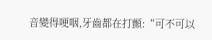音變得哽咽,牙齒都在打顫:“可不可以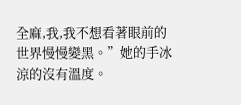全麻,我,我不想看著眼前的世界慢慢變黑。”她的手冰涼的沒有溫度。